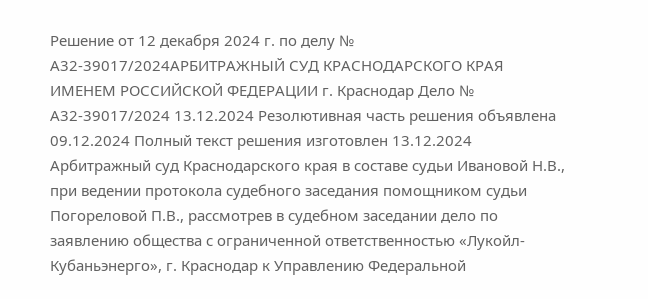Решение от 12 декабря 2024 г. по делу № А32-39017/2024АРБИТРАЖНЫЙ СУД КРАСНОДАРСКОГО КРАЯ ИМЕНЕМ РОССИЙСКОЙ ФЕДЕРАЦИИ г. Краснодар Дело № А32-39017/2024 13.12.2024 Резолютивная часть решения объявлена 09.12.2024 Полный текст решения изготовлен 13.12.2024 Арбитражный суд Краснодарского края в составе судьи Ивановой Н.В., при ведении протокола судебного заседания помощником судьи Погореловой П.В., рассмотрев в судебном заседании дело по заявлению общества с ограниченной ответственностью «Лукойл-Кубаньэнерго», г. Краснодар к Управлению Федеральной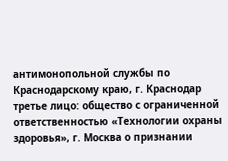антимонопольной службы по Краснодарскому краю, г. Краснодар третье лицо: общество с ограниченной ответственностью «Технологии охраны здоровья», г. Москва о признании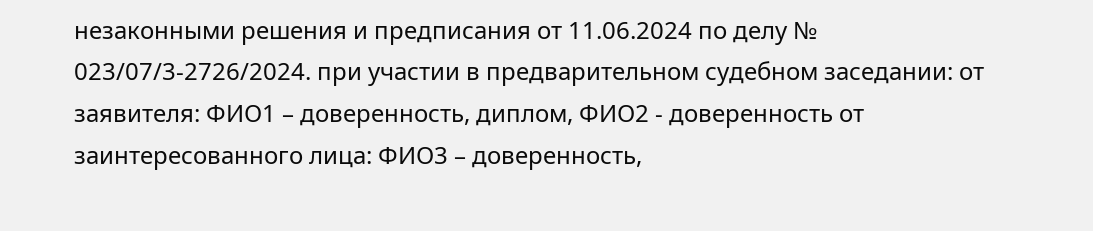незаконными решения и предписания от 11.06.2024 по делу № 023/07/3-2726/2024. при участии в предварительном судебном заседании: от заявителя: ФИО1 – доверенность, диплом, ФИО2 - доверенность от заинтересованного лица: ФИО3 – доверенность,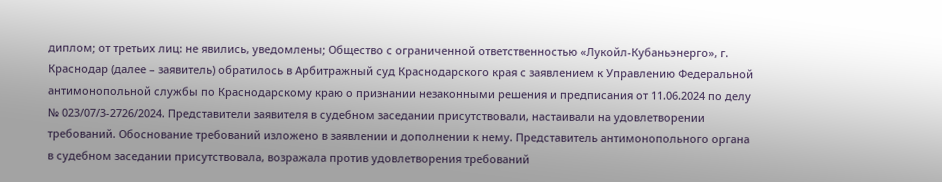диплом; от третьих лиц: не явились, уведомлены; Общество с ограниченной ответственностью «Лукойл-Кубаньэнерго», г. Краснодар (далее – заявитель) обратилось в Арбитражный суд Краснодарского края с заявлением к Управлению Федеральной антимонопольной службы по Краснодарскому краю о признании незаконными решения и предписания от 11.06.2024 по делу № 023/07/3-2726/2024. Представители заявителя в судебном заседании присутствовали, настаивали на удовлетворении требований. Обоснование требований изложено в заявлении и дополнении к нему. Представитель антимонопольного органа в судебном заседании присутствовала, возражала против удовлетворения требований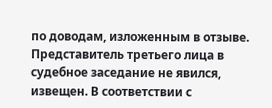по доводам, изложенным в отзыве. Представитель третьего лица в судебное заседание не явился, извещен. В соответствии с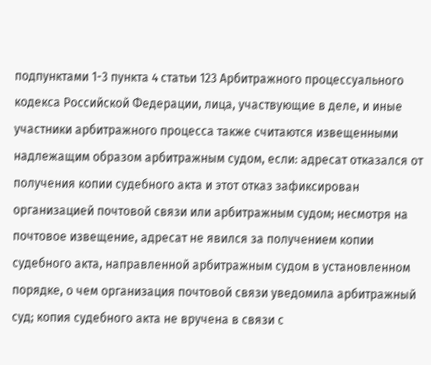подпунктами 1-3 пункта 4 статьи 123 Арбитражного процессуального кодекса Российской Федерации, лица, участвующие в деле, и иные участники арбитражного процесса также считаются извещенными надлежащим образом арбитражным судом, если: адресат отказался от получения копии судебного акта и этот отказ зафиксирован организацией почтовой связи или арбитражным судом; несмотря на почтовое извещение, адресат не явился за получением копии судебного акта, направленной арбитражным судом в установленном порядке, о чем организация почтовой связи уведомила арбитражный суд; копия судебного акта не вручена в связи с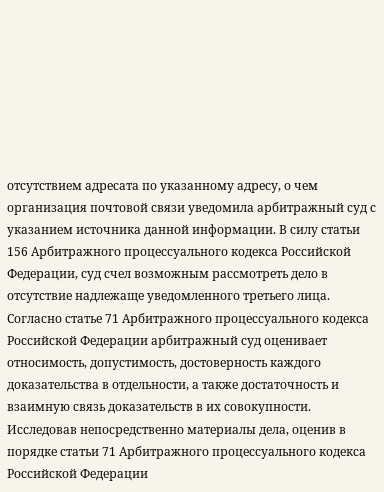отсутствием адресата по указанному адресу, о чем организация почтовой связи уведомила арбитражный суд с указанием источника данной информации. В силу статьи 156 Арбитражного процессуального кодекса Российской Федерации, суд счел возможным рассмотреть дело в отсутствие надлежаще уведомленного третьего лица. Согласно статье 71 Арбитражного процессуального кодекса Российской Федерации арбитражный суд оценивает относимость, допустимость, достоверность каждого доказательства в отдельности, а также достаточность и взаимную связь доказательств в их совокупности. Исследовав непосредственно материалы дела, оценив в порядке статьи 71 Арбитражного процессуального кодекса Российской Федерации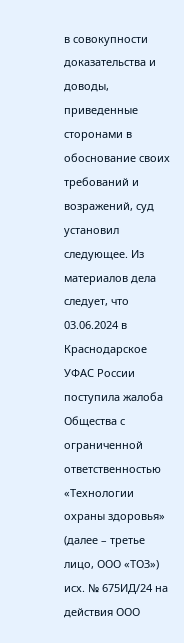в совокупности доказательства и доводы, приведенные сторонами в обоснование своих требований и возражений, суд установил следующее. Из материалов дела следует, что 03.06.2024 в Краснодарское УФАС России поступила жалоба Общества с ограниченной ответственностью «Технологии охраны здоровья» (далее – третье лицо, ООО «ТОЗ») исх. № 675ИД/24 на действия ООО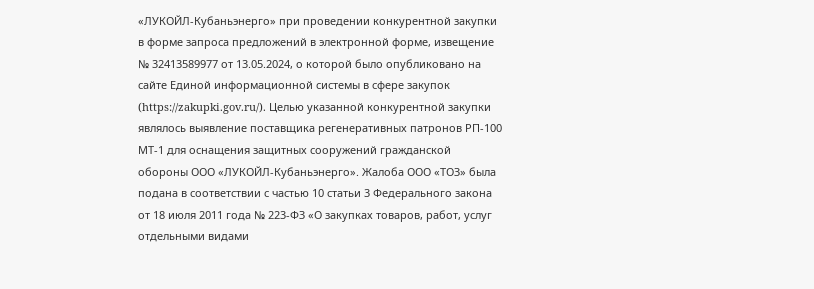«ЛУКОЙЛ-Кубаньэнерго» при проведении конкурентной закупки в форме запроса предложений в электронной форме, извещение № 32413589977 от 13.05.2024, о которой было опубликовано на сайте Единой информационной системы в сфере закупок (https://zakupki.gov.ru/). Целью указанной конкурентной закупки являлось выявление поставщика регенеративных патронов РП-100 МТ-1 для оснащения защитных сооружений гражданской обороны ООО «ЛУКОЙЛ-Кубаньэнерго». Жалоба ООО «ТОЗ» была подана в соответствии с частью 10 статьи 3 Федерального закона от 18 июля 2011 года № 223-ФЗ «О закупках товаров, работ, услуг отдельными видами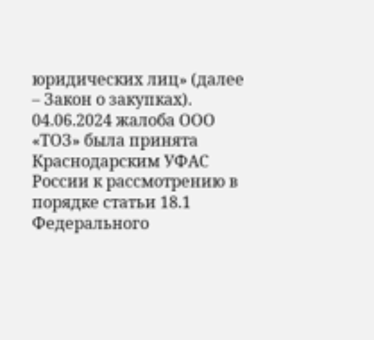юридических лиц» (далее – Закон о закупках). 04.06.2024 жалоба ООО «ТОЗ» была принята Краснодарским УФАС России к рассмотрению в порядке статьи 18.1 Федерального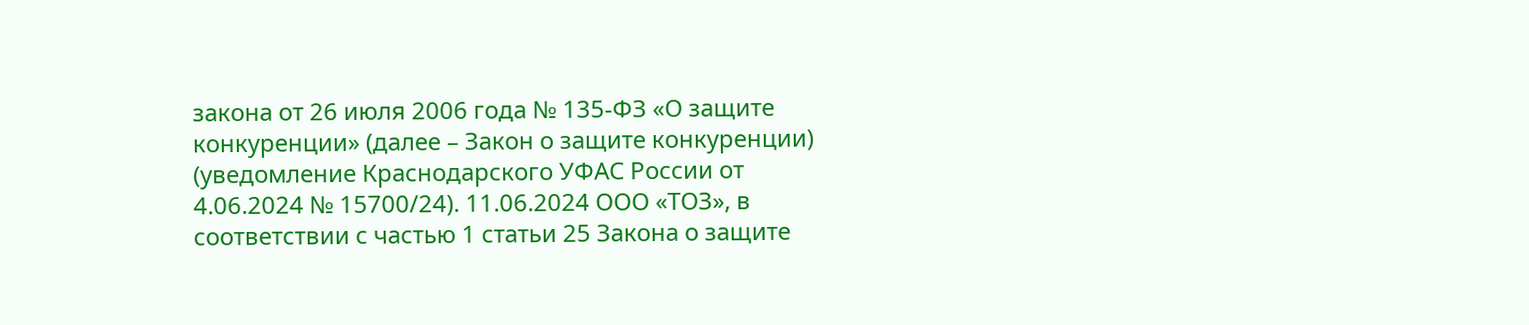закона от 26 июля 2006 года № 135-ФЗ «О защите конкуренции» (далее – Закон о защите конкуренции) (уведомление Краснодарского УФАС России от 4.06.2024 № 15700/24). 11.06.2024 ООО «ТОЗ», в соответствии с частью 1 статьи 25 Закона о защите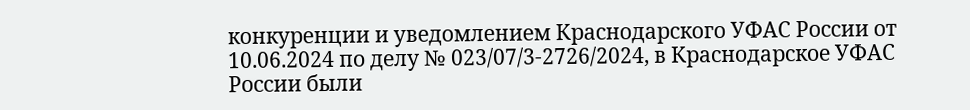конкуренции и уведомлением Краснодарского УФАС России от 10.06.2024 по делу № 023/07/3-2726/2024, в Краснодарское УФАС России были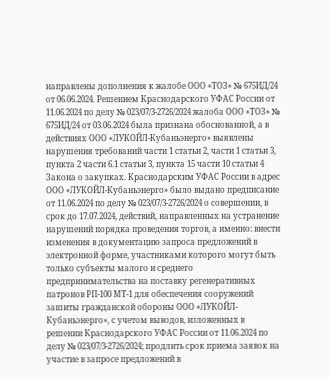направлены дополнения к жалобе ООО «ТОЗ» № 675ИД/24 от 06.06.2024. Решением Краснодарского УФАС России от 11.06.2024 по делу № 023/07/3-2726/2024 жалоба ООО «ТОЗ» № 675ИД/24 от 03.06.2024 была признана обоснованной, а в действиях ООО «ЛУКОЙЛ-Кубаньэнерго» выявлены нарушения требований части 1 статьи 2, части 1 статьи 3, пункта 2 части 6.1 статьи 3, пункта 15 части 10 статьи 4 Закона о закупках. Краснодарским УФАС России в адрес ООО «ЛУКОЙЛ-Кубаньэнерго» было выдано предписание от 11.06.2024 по делу № 023/07/3-2726/2024 о совершении, в срок до 17.07.2024, действий, направленных на устранение нарушений порядка проведения торгов, а именно: внести изменения в документацию запроса предложений в электронной форме, участниками которого могут быть только субъекты малого и среднего предпринимательства на поставку регенеративных патронов РП-100 МТ-1 для обеспечения сооружений зашиты гражданской обороны ООО «ЛУКОЙЛ-Кубаньэнерго», с учетом выводов, изложенных в решении Краснодарского УФАС России от 11.06.2024 по делу № 023/07/3-2726/2024; продлить срок приема заявок на участие в запросе предложений в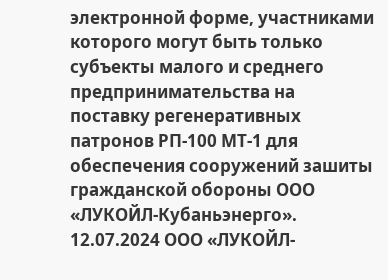электронной форме, участниками которого могут быть только субъекты малого и среднего предпринимательства на поставку регенеративных патронов РП-100 МТ-1 для обеспечения сооружений зашиты гражданской обороны ООО «ЛУКОЙЛ-Кубаньэнерго». 12.07.2024 ООО «ЛУКОЙЛ-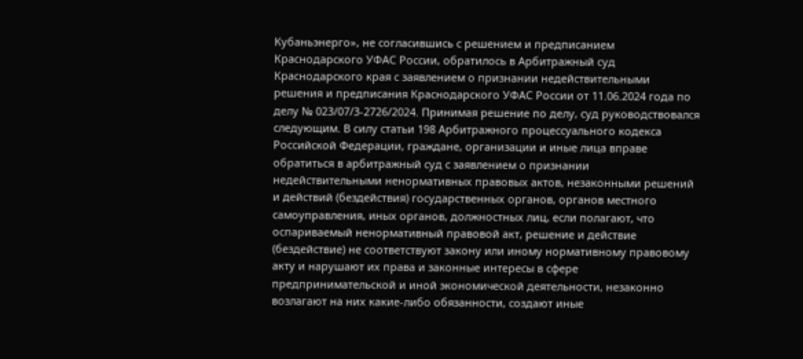Кубаньэнерго», не согласившись с решением и предписанием Краснодарского УФАС России, обратилось в Арбитражный суд Краснодарского края с заявлением о признании недействительными решения и предписания Краснодарского УФАС России от 11.06.2024 года по делу № 023/07/3-2726/2024. Принимая решение по делу, суд руководствовался следующим. В силу статьи 198 Арбитражного процессуального кодекса Российской Федерации, граждане, организации и иные лица вправе обратиться в арбитражный суд с заявлением о признании недействительными ненормативных правовых актов, незаконными решений и действий (бездействия) государственных органов, органов местного самоуправления, иных органов, должностных лиц, если полагают, что оспариваемый ненормативный правовой акт, решение и действие (бездействие) не соответствуют закону или иному нормативному правовому акту и нарушают их права и законные интересы в сфере предпринимательской и иной экономической деятельности, незаконно возлагают на них какие-либо обязанности, создают иные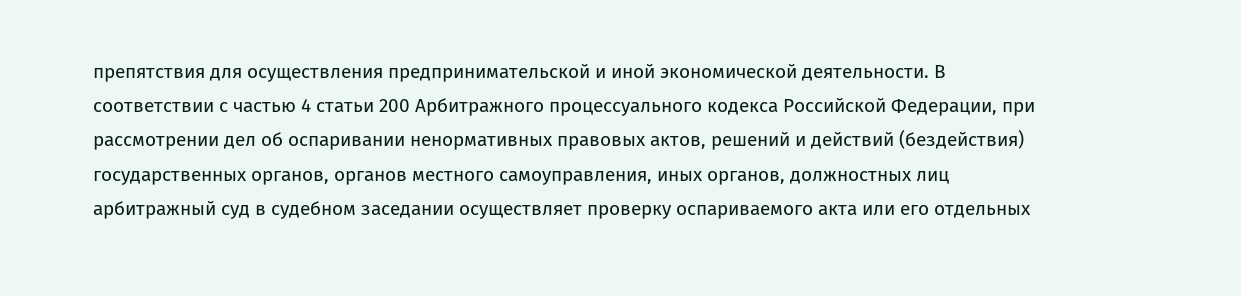препятствия для осуществления предпринимательской и иной экономической деятельности. В соответствии с частью 4 статьи 200 Арбитражного процессуального кодекса Российской Федерации, при рассмотрении дел об оспаривании ненормативных правовых актов, решений и действий (бездействия) государственных органов, органов местного самоуправления, иных органов, должностных лиц арбитражный суд в судебном заседании осуществляет проверку оспариваемого акта или его отдельных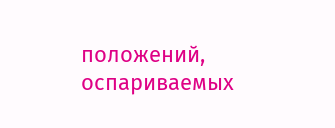положений, оспариваемых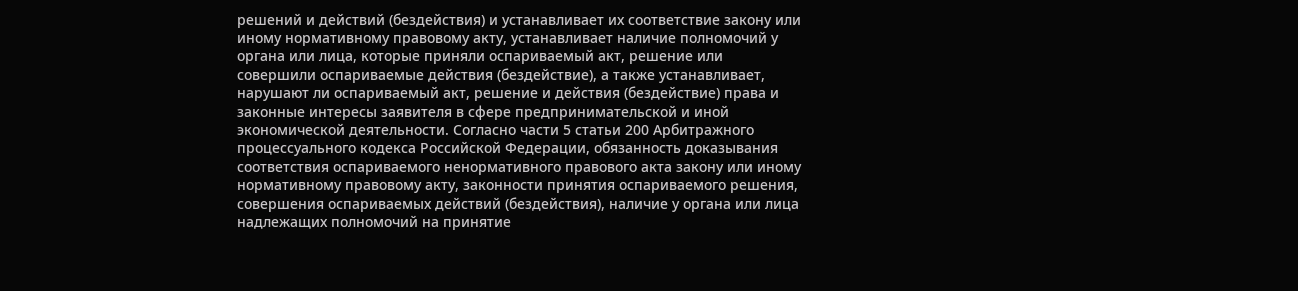решений и действий (бездействия) и устанавливает их соответствие закону или иному нормативному правовому акту, устанавливает наличие полномочий у органа или лица, которые приняли оспариваемый акт, решение или совершили оспариваемые действия (бездействие), а также устанавливает, нарушают ли оспариваемый акт, решение и действия (бездействие) права и законные интересы заявителя в сфере предпринимательской и иной экономической деятельности. Согласно части 5 статьи 200 Арбитражного процессуального кодекса Российской Федерации, обязанность доказывания соответствия оспариваемого ненормативного правового акта закону или иному нормативному правовому акту, законности принятия оспариваемого решения, совершения оспариваемых действий (бездействия), наличие у органа или лица надлежащих полномочий на принятие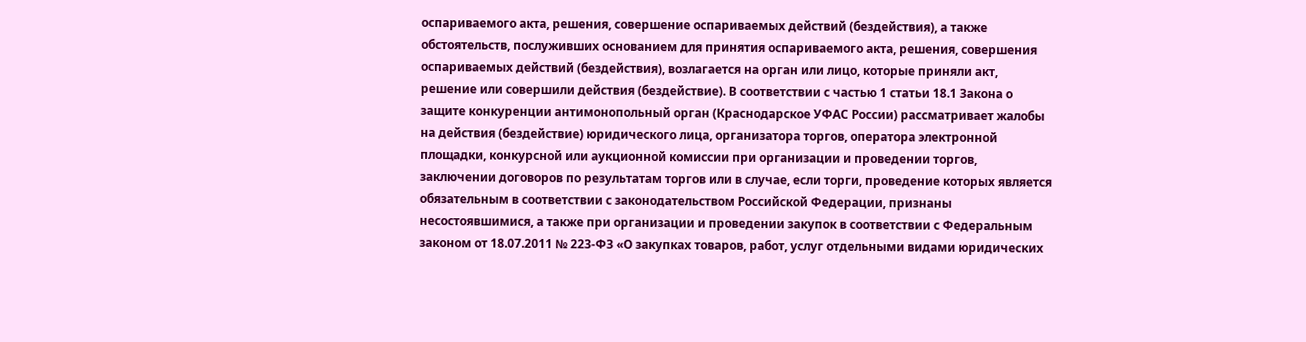оспариваемого акта, решения, совершение оспариваемых действий (бездействия), а также обстоятельств, послуживших основанием для принятия оспариваемого акта, решения, совершения оспариваемых действий (бездействия), возлагается на орган или лицо, которые приняли акт, решение или совершили действия (бездействие). В соответствии с частью 1 статьи 18.1 Закона о защите конкуренции антимонопольный орган (Краснодарское УФАС России) рассматривает жалобы на действия (бездействие) юридического лица, организатора торгов, оператора электронной площадки, конкурсной или аукционной комиссии при организации и проведении торгов, заключении договоров по результатам торгов или в случае, если торги, проведение которых является обязательным в соответствии с законодательством Российской Федерации, признаны несостоявшимися, а также при организации и проведении закупок в соответствии с Федеральным законом от 18.07.2011 № 223-ФЗ «О закупках товаров, работ, услуг отдельными видами юридических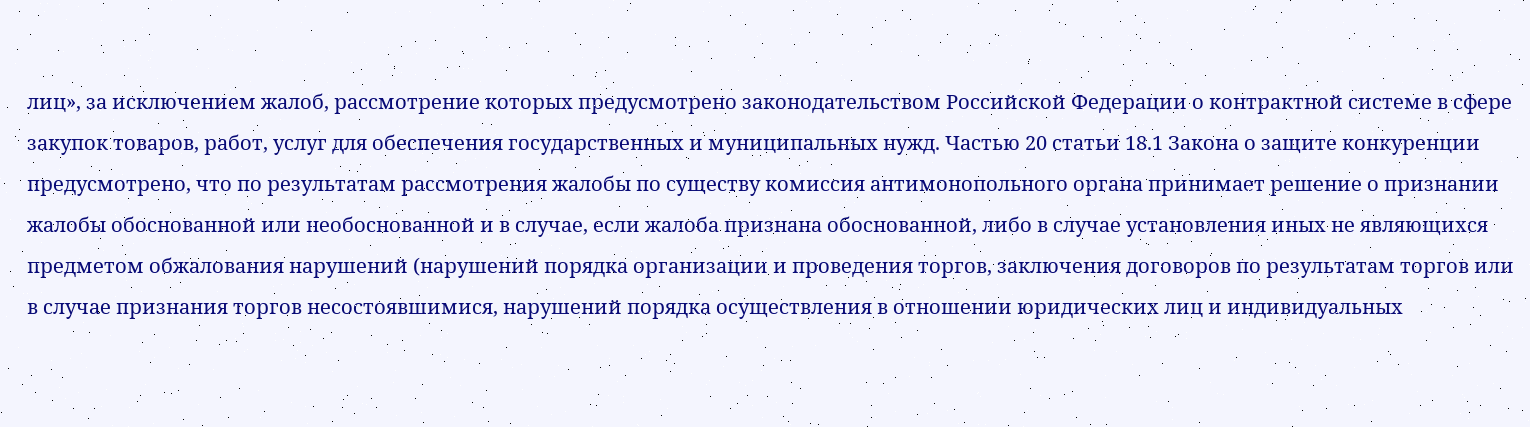лиц», за исключением жалоб, рассмотрение которых предусмотрено законодательством Российской Федерации о контрактной системе в сфере закупок товаров, работ, услуг для обеспечения государственных и муниципальных нужд. Частью 20 статьи 18.1 Закона о защите конкуренции предусмотрено, что по результатам рассмотрения жалобы по существу комиссия антимонопольного органа принимает решение о признании жалобы обоснованной или необоснованной и в случае, если жалоба признана обоснованной, либо в случае установления иных не являющихся предметом обжалования нарушений (нарушений порядка организации и проведения торгов, заключения договоров по результатам торгов или в случае признания торгов несостоявшимися, нарушений порядка осуществления в отношении юридических лиц и индивидуальных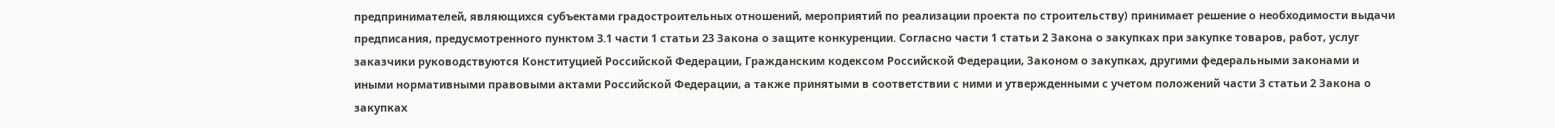предпринимателей, являющихся субъектами градостроительных отношений, мероприятий по реализации проекта по строительству) принимает решение о необходимости выдачи предписания, предусмотренного пунктом 3.1 части 1 статьи 23 Закона о защите конкуренции. Согласно части 1 статьи 2 Закона о закупках при закупке товаров, работ, услуг заказчики руководствуются Конституцией Российской Федерации, Гражданским кодексом Российской Федерации, Законом о закупках, другими федеральными законами и иными нормативными правовыми актами Российской Федерации, а также принятыми в соответствии с ними и утвержденными с учетом положений части 3 статьи 2 Закона о закупках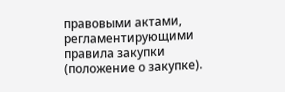правовыми актами, регламентирующими правила закупки (положение о закупке).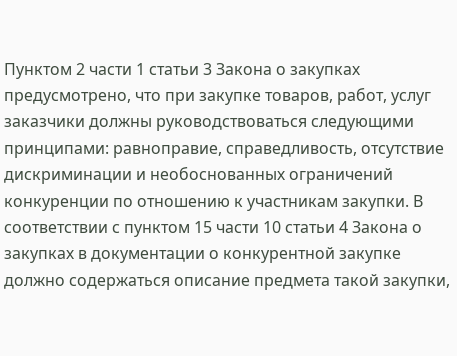Пунктом 2 части 1 статьи 3 Закона о закупках предусмотрено, что при закупке товаров, работ, услуг заказчики должны руководствоваться следующими принципами: равноправие, справедливость, отсутствие дискриминации и необоснованных ограничений конкуренции по отношению к участникам закупки. В соответствии с пунктом 15 части 10 статьи 4 Закона о закупках в документации о конкурентной закупке должно содержаться описание предмета такой закупки,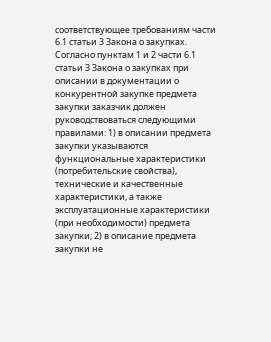соответствующее требованиям части 6.1 статьи 3 Закона о закупках. Согласно пунктам 1 и 2 части 6.1 статьи 3 Закона о закупках при описании в документации о конкурентной закупке предмета закупки заказчик должен руководствоваться следующими правилами: 1) в описании предмета закупки указываются функциональные характеристики (потребительские свойства), технические и качественные характеристики, а также эксплуатационные характеристики (при необходимости) предмета закупки; 2) в описание предмета закупки не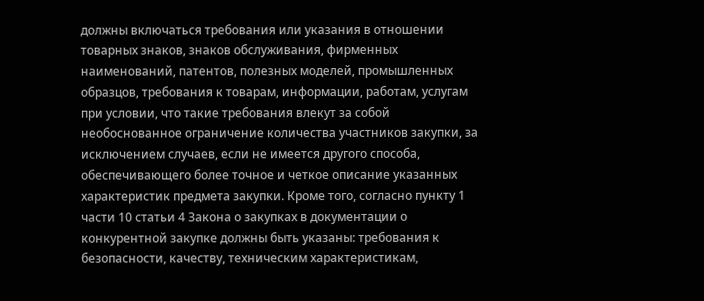должны включаться требования или указания в отношении товарных знаков, знаков обслуживания, фирменных наименований, патентов, полезных моделей, промышленных образцов, требования к товарам, информации, работам, услугам при условии, что такие требования влекут за собой необоснованное ограничение количества участников закупки, за исключением случаев, если не имеется другого способа, обеспечивающего более точное и четкое описание указанных характеристик предмета закупки. Кроме того, согласно пункту 1 части 10 статьи 4 Закона о закупках в документации о конкурентной закупке должны быть указаны: требования к безопасности, качеству, техническим характеристикам,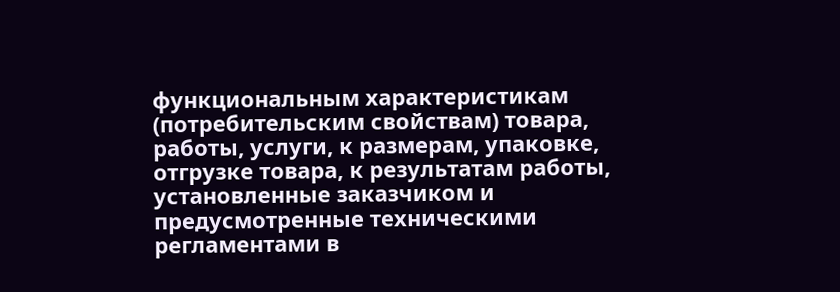функциональным характеристикам (потребительским свойствам) товара, работы, услуги, к размерам, упаковке, отгрузке товара, к результатам работы, установленные заказчиком и предусмотренные техническими регламентами в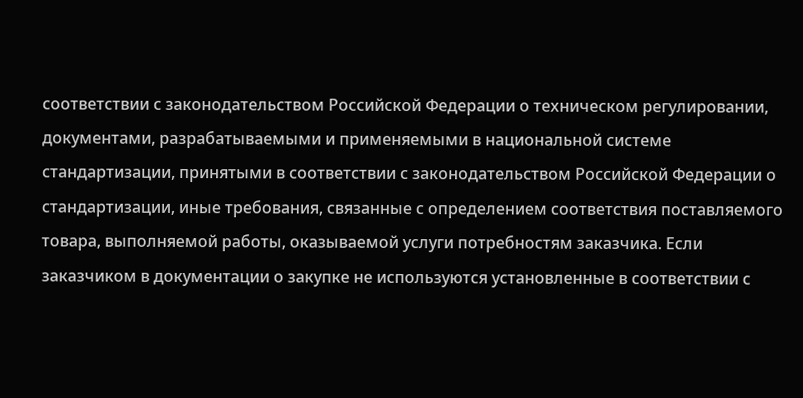соответствии с законодательством Российской Федерации о техническом регулировании, документами, разрабатываемыми и применяемыми в национальной системе стандартизации, принятыми в соответствии с законодательством Российской Федерации о стандартизации, иные требования, связанные с определением соответствия поставляемого товара, выполняемой работы, оказываемой услуги потребностям заказчика. Если заказчиком в документации о закупке не используются установленные в соответствии с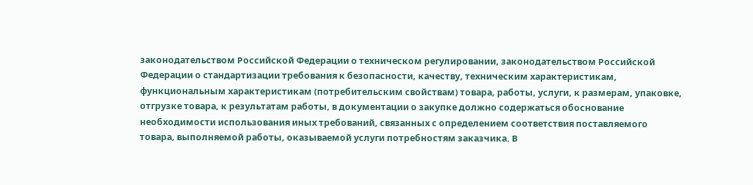законодательством Российской Федерации о техническом регулировании, законодательством Российской Федерации о стандартизации требования к безопасности, качеству, техническим характеристикам, функциональным характеристикам (потребительским свойствам) товара, работы, услуги, к размерам, упаковке, отгрузке товара, к результатам работы, в документации о закупке должно содержаться обоснование необходимости использования иных требований, связанных с определением соответствия поставляемого товара, выполняемой работы, оказываемой услуги потребностям заказчика. В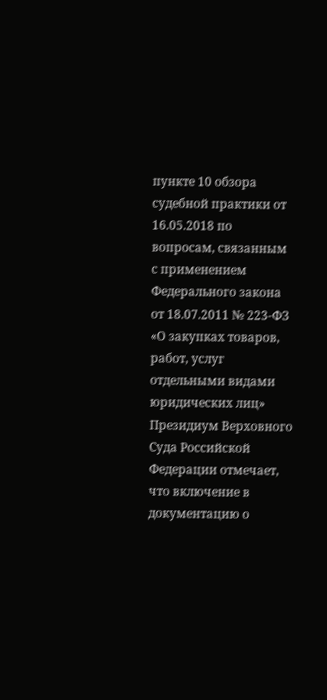пункте 10 обзора судебной практики от 16.05.2018 по вопросам, связанным с применением Федерального закона от 18.07.2011 № 223-ФЗ «О закупках товаров, работ, услуг отдельными видами юридических лиц» Президиум Верховного Суда Российской Федерации отмечает, что включение в документацию о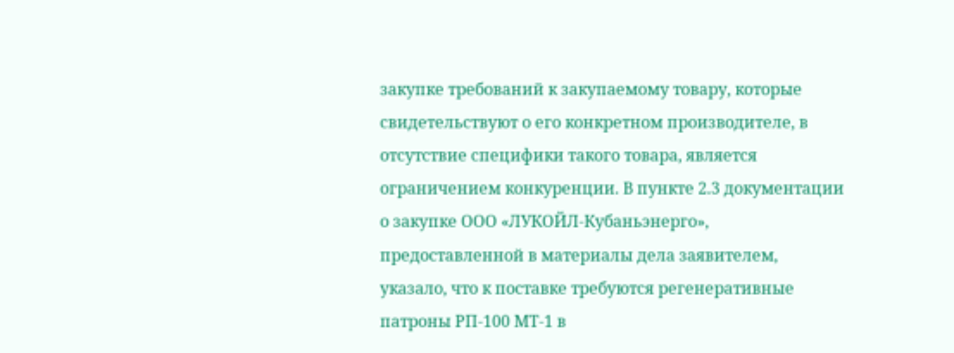закупке требований к закупаемому товару, которые свидетельствуют о его конкретном производителе, в отсутствие специфики такого товара, является ограничением конкуренции. В пункте 2.3 документации о закупке ООО «ЛУКОЙЛ-Кубаньэнерго», предоставленной в материалы дела заявителем, указало, что к поставке требуются регенеративные патроны РП-100 МТ-1 в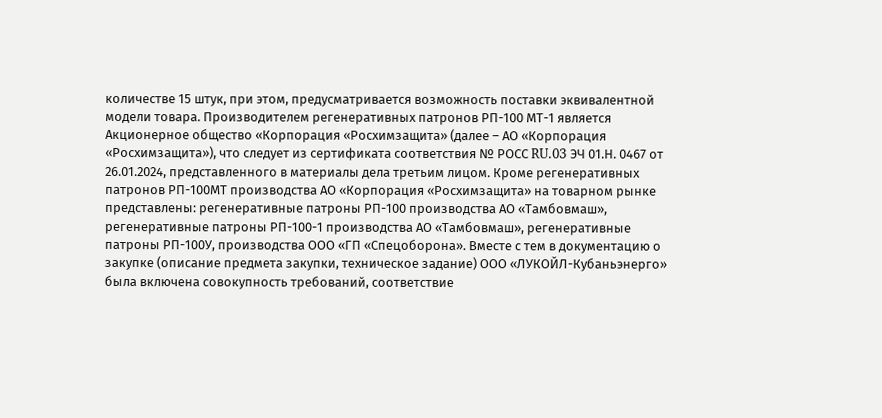количестве 15 штук, при этом, предусматривается возможность поставки эквивалентной модели товара. Производителем регенеративных патронов РП-100 МТ-1 является Акционерное общество «Корпорация «Росхимзащита» (далее – АО «Корпорация «Росхимзащита»), что следует из сертификата соответствия № РОСС RU.03 ЭЧ 01.Н. 0467 от 26.01.2024, представленного в материалы дела третьим лицом. Кроме регенеративных патронов РП-100МТ производства АО «Корпорация «Росхимзащита» на товарном рынке представлены: регенеративные патроны РП-100 производства АО «Тамбовмаш», регенеративные патроны РП-100-1 производства АО «Тамбовмаш», регенеративные патроны РП-100У, производства ООО «ГП «Спецоборона». Вместе с тем в документацию о закупке (описание предмета закупки, техническое задание) ООО «ЛУКОЙЛ-Кубаньэнерго» была включена совокупность требований, соответствие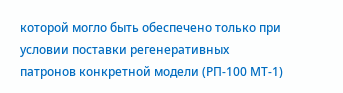которой могло быть обеспечено только при условии поставки регенеративных патронов конкретной модели (РП-100 МТ-1)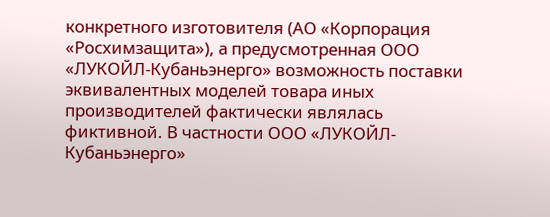конкретного изготовителя (АО «Корпорация «Росхимзащита»), а предусмотренная ООО «ЛУКОЙЛ-Кубаньэнерго» возможность поставки эквивалентных моделей товара иных производителей фактически являлась фиктивной. В частности ООО «ЛУКОЙЛ-Кубаньэнерго»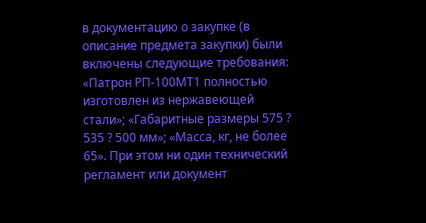в документацию о закупке (в описание предмета закупки) были включены следующие требования: «Патрон РП-100МТ1 полностью изготовлен из нержавеющей стали»; «Габаритные размеры 575 ? 535 ? 500 мм»; «Масса, кг, не более 65». При этом ни один технический регламент или документ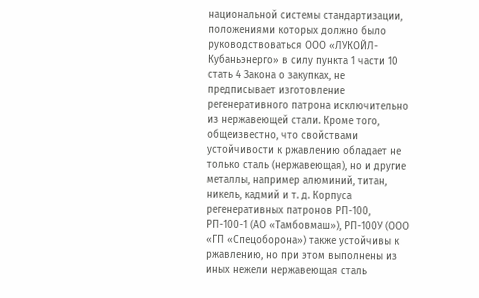национальной системы стандартизации, положениями которых должно было руководствоваться ООО «ЛУКОЙЛ-Кубаньэнерго» в силу пункта 1 части 10 стать 4 Закона о закупках, не предписывает изготовление регенеративного патрона исключительно из нержавеющей стали. Кроме того, общеизвестно, что свойствами устойчивости к ржавлению обладает не только сталь (нержавеющая), но и другие металлы, например алюминий, титан, никель, кадмий и т. д. Корпуса регенеративных патронов РП-100, РП-100-1 (АО «Тамбовмаш»), РП-100У (ООО «ГП «Спецоборона») также устойчивы к ржавлению, но при этом выполнены из иных нежели нержавеющая сталь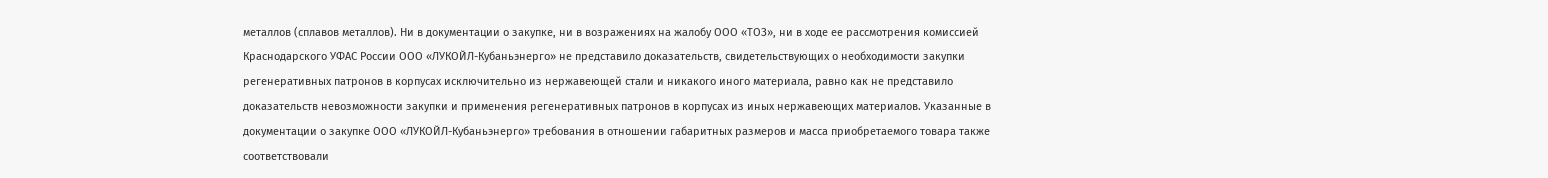металлов (сплавов металлов). Ни в документации о закупке, ни в возражениях на жалобу ООО «ТОЗ», ни в ходе ее рассмотрения комиссией Краснодарского УФАС России ООО «ЛУКОЙЛ-Кубаньэнерго» не представило доказательств, свидетельствующих о необходимости закупки регенеративных патронов в корпусах исключительно из нержавеющей стали и никакого иного материала, равно как не представило доказательств невозможности закупки и применения регенеративных патронов в корпусах из иных нержавеющих материалов. Указанные в документации о закупке ООО «ЛУКОЙЛ-Кубаньэнерго» требования в отношении габаритных размеров и масса приобретаемого товара также соответствовали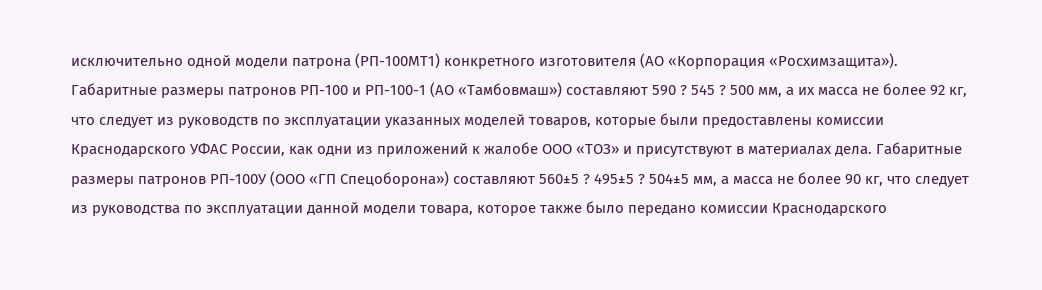исключительно одной модели патрона (РП-100МТ1) конкретного изготовителя (АО «Корпорация «Росхимзащита»). Габаритные размеры патронов РП-100 и РП-100-1 (АО «Тамбовмаш») составляют 590 ? 545 ? 500 мм, а их масса не более 92 кг, что следует из руководств по эксплуатации указанных моделей товаров, которые были предоставлены комиссии Краснодарского УФАС России, как одни из приложений к жалобе ООО «ТОЗ» и присутствуют в материалах дела. Габаритные размеры патронов РП-100У (ООО «ГП Спецоборона») составляют 560±5 ? 495±5 ? 504±5 мм, а масса не более 90 кг, что следует из руководства по эксплуатации данной модели товара, которое также было передано комиссии Краснодарского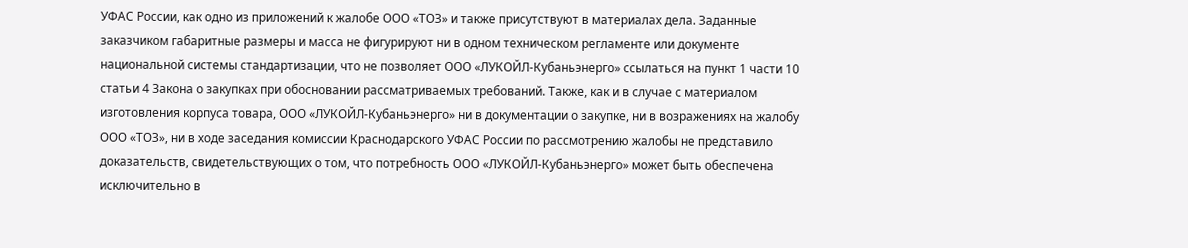УФАС России, как одно из приложений к жалобе ООО «ТОЗ» и также присутствуют в материалах дела. Заданные заказчиком габаритные размеры и масса не фигурируют ни в одном техническом регламенте или документе национальной системы стандартизации, что не позволяет ООО «ЛУКОЙЛ-Кубаньэнерго» ссылаться на пункт 1 части 10 статьи 4 Закона о закупках при обосновании рассматриваемых требований. Также, как и в случае с материалом изготовления корпуса товара, ООО «ЛУКОЙЛ-Кубаньэнерго» ни в документации о закупке, ни в возражениях на жалобу ООО «ТОЗ», ни в ходе заседания комиссии Краснодарского УФАС России по рассмотрению жалобы не представило доказательств, свидетельствующих о том, что потребность ООО «ЛУКОЙЛ-Кубаньэнерго» может быть обеспечена исключительно в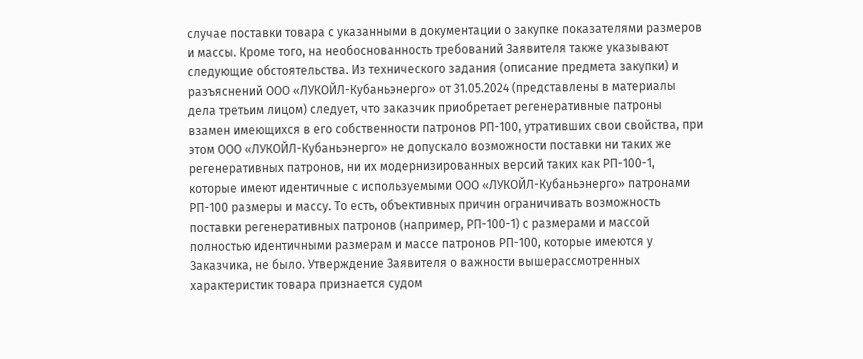случае поставки товара с указанными в документации о закупке показателями размеров и массы. Кроме того, на необоснованность требований Заявителя также указывают следующие обстоятельства. Из технического задания (описание предмета закупки) и разъяснений ООО «ЛУКОЙЛ-Кубаньэнерго» от 31.05.2024 (представлены в материалы дела третьим лицом) следует, что заказчик приобретает регенеративные патроны взамен имеющихся в его собственности патронов РП-100, утративших свои свойства, при этом ООО «ЛУКОЙЛ-Кубаньэнерго» не допускало возможности поставки ни таких же регенеративных патронов, ни их модернизированных версий таких как РП-100-1, которые имеют идентичные с используемыми ООО «ЛУКОЙЛ-Кубаньэнерго» патронами РП-100 размеры и массу. То есть, объективных причин ограничивать возможность поставки регенеративных патронов (например, РП-100-1) с размерами и массой полностью идентичными размерам и массе патронов РП-100, которые имеются у Заказчика, не было. Утверждение Заявителя о важности вышерассмотренных характеристик товара признается судом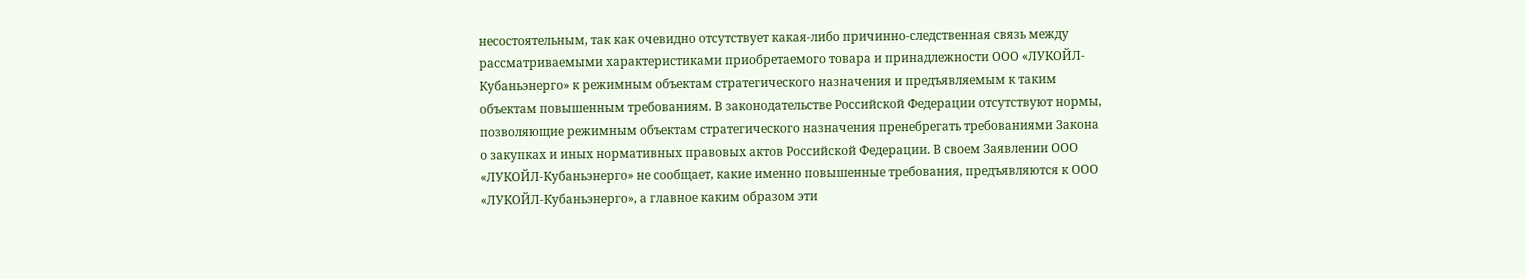несостоятельным, так как очевидно отсутствует какая-либо причинно-следственная связь между рассматриваемыми характеристиками приобретаемого товара и принадлежности ООО «ЛУКОЙЛ-Кубаньэнерго» к режимным объектам стратегического назначения и предъявляемым к таким объектам повышенным требованиям. В законодательстве Российской Федерации отсутствуют нормы, позволяющие режимным объектам стратегического назначения пренебрегать требованиями Закона о закупках и иных нормативных правовых актов Российской Федерации. В своем Заявлении ООО «ЛУКОЙЛ-Кубаньэнерго» не сообщает, какие именно повышенные требования, предъявляются к ООО «ЛУКОЙЛ-Кубаньэнерго», а главное каким образом эти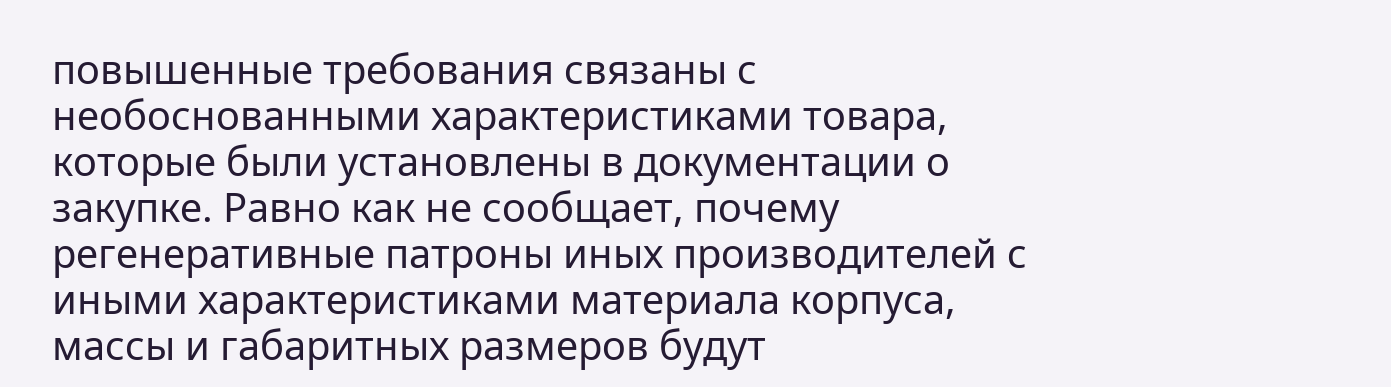повышенные требования связаны с необоснованными характеристиками товара, которые были установлены в документации о закупке. Равно как не сообщает, почему регенеративные патроны иных производителей с иными характеристиками материала корпуса, массы и габаритных размеров будут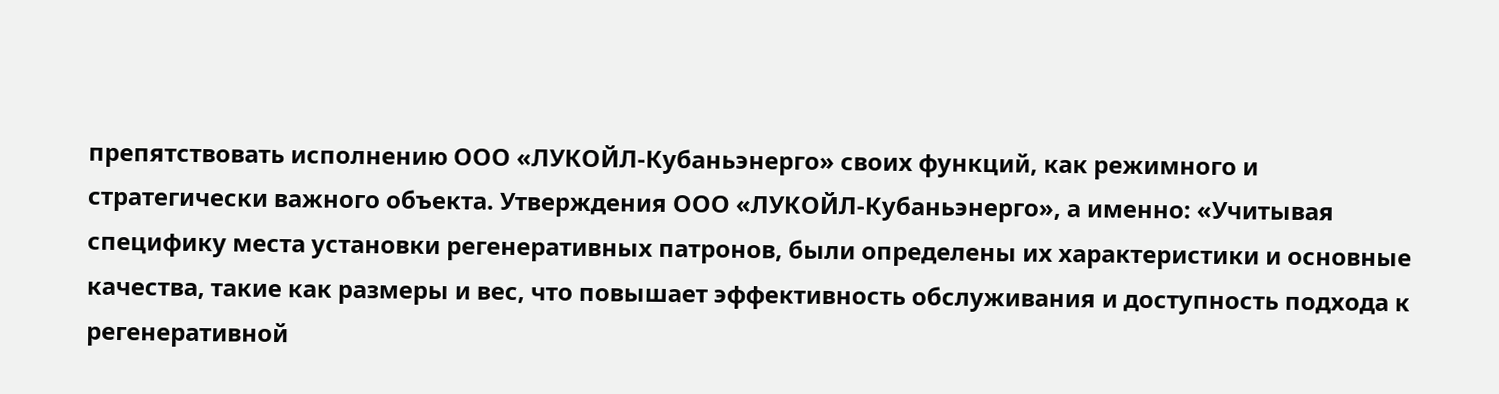препятствовать исполнению ООО «ЛУКОЙЛ-Кубаньэнерго» своих функций, как режимного и стратегически важного объекта. Утверждения ООО «ЛУКОЙЛ-Кубаньэнерго», а именно: «Учитывая специфику места установки регенеративных патронов, были определены их характеристики и основные качества, такие как размеры и вес, что повышает эффективность обслуживания и доступность подхода к регенеративной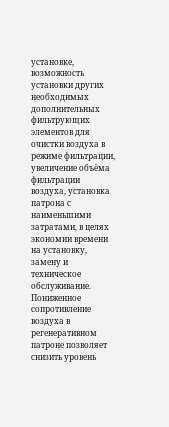установке, возможность установки других необходимых дополнительных фильтрующих элементов для очистки воздуха в режиме фильтрации, увеличение объёма фильтрации воздуха, установка патрона с наименьшими затратами, в целях экономии времени на установку, замену и техническое обслуживание. Пониженное сопротивление воздуха в регенеративном патроне позволяет снизить уровень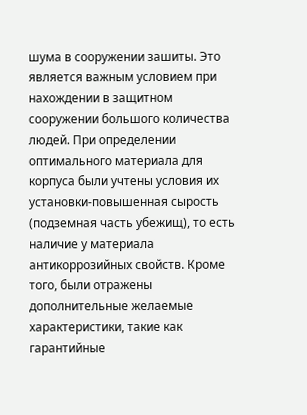шума в сооружении зашиты. Это является важным условием при нахождении в защитном сооружении большого количества людей. При определении оптимального материала для корпуса были учтены условия их установки-повышенная сырость (подземная часть убежищ), то есть наличие у материала антикоррозийных свойств. Кроме того, были отражены дополнительные желаемые характеристики, такие как гарантийные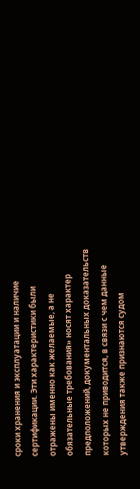сроки хранения и эксплуатации и наличие сертификации. Эти характеристики были отражены именно как желаемые, а не обязательные требования» носят характер предположений, документальных доказательств которых не приводится, в связи с чем данные утверждения также признаются судом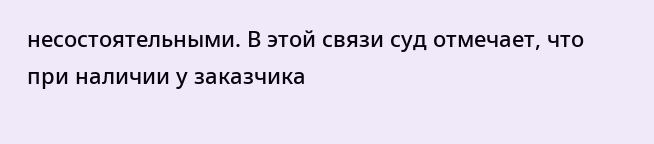несостоятельными. В этой связи суд отмечает, что при наличии у заказчика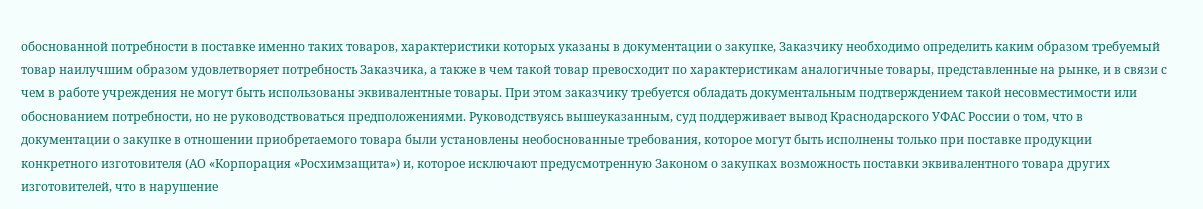обоснованной потребности в поставке именно таких товаров, характеристики которых указаны в документации о закупке, Заказчику необходимо определить каким образом требуемый товар наилучшим образом удовлетворяет потребность Заказчика, а также в чем такой товар превосходит по характеристикам аналогичные товары, представленные на рынке, и в связи с чем в работе учреждения не могут быть использованы эквивалентные товары. При этом заказчику требуется обладать документальным подтверждением такой несовместимости или обоснованием потребности, но не руководствоваться предположениями. Руководствуясь вышеуказанным, суд поддерживает вывод Краснодарского УФАС России о том, что в документации о закупке в отношении приобретаемого товара были установлены необоснованные требования, которое могут быть исполнены только при поставке продукции конкретного изготовителя (АО «Корпорация «Росхимзащита») и, которое исключают предусмотренную Законом о закупках возможность поставки эквивалентного товара других изготовителей, что в нарушение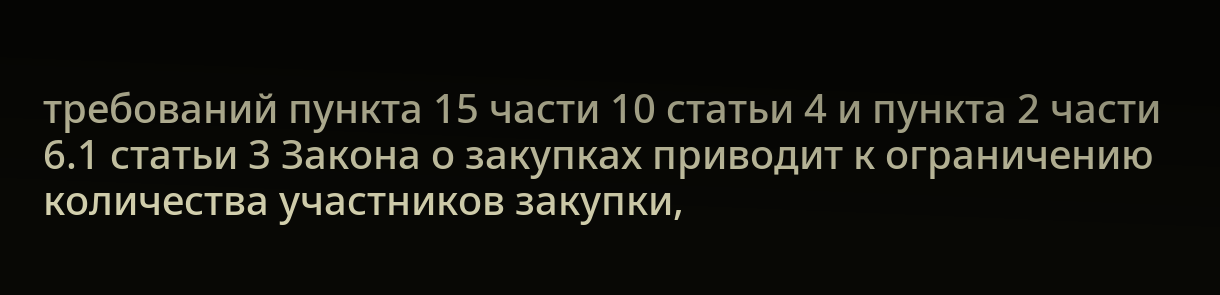требований пункта 15 части 10 статьи 4 и пункта 2 части 6.1 статьи 3 Закона о закупках приводит к ограничению количества участников закупки,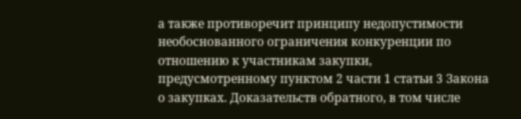а также противоречит принципу недопустимости необоснованного ограничения конкуренции по отношению к участникам закупки, предусмотренному пунктом 2 части 1 статьи 3 Закона о закупках. Доказательств обратного, в том числе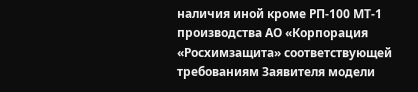наличия иной кроме РП-100 МТ-1 производства АО «Корпорация «Росхимзащита» соответствующей требованиям Заявителя модели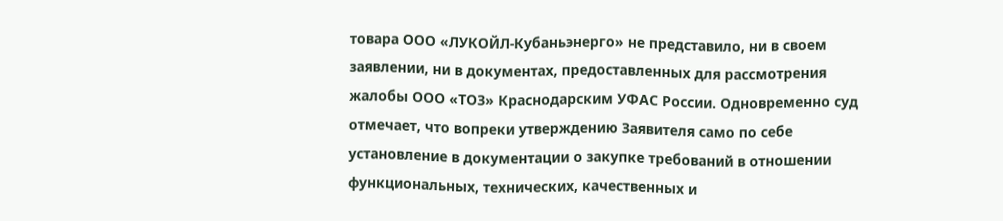товара ООО «ЛУКОЙЛ-Кубаньэнерго» не представило, ни в своем заявлении, ни в документах, предоставленных для рассмотрения жалобы ООО «ТОЗ» Краснодарским УФАС России. Одновременно суд отмечает, что вопреки утверждению Заявителя само по себе установление в документации о закупке требований в отношении функциональных, технических, качественных и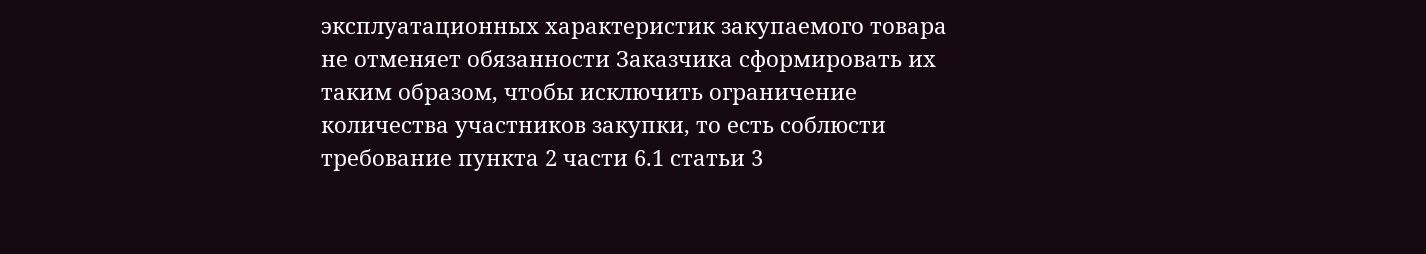эксплуатационных характеристик закупаемого товара не отменяет обязанности Заказчика сформировать их таким образом, чтобы исключить ограничение количества участников закупки, то есть соблюсти требование пункта 2 части 6.1 статьи 3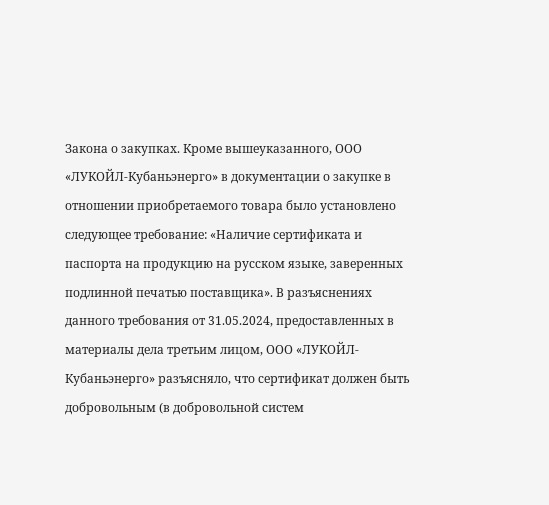Закона о закупках. Кроме вышеуказанного, ООО «ЛУКОЙЛ-Кубаньэнерго» в документации о закупке в отношении приобретаемого товара было установлено следующее требование: «Наличие сертификата и паспорта на продукцию на русском языке, заверенных подлинной печатью поставщика». В разъяснениях данного требования от 31.05.2024, предоставленных в материалы дела третьим лицом, ООО «ЛУКОЙЛ-Кубаньэнерго» разъясняло, что сертификат должен быть добровольным (в добровольной систем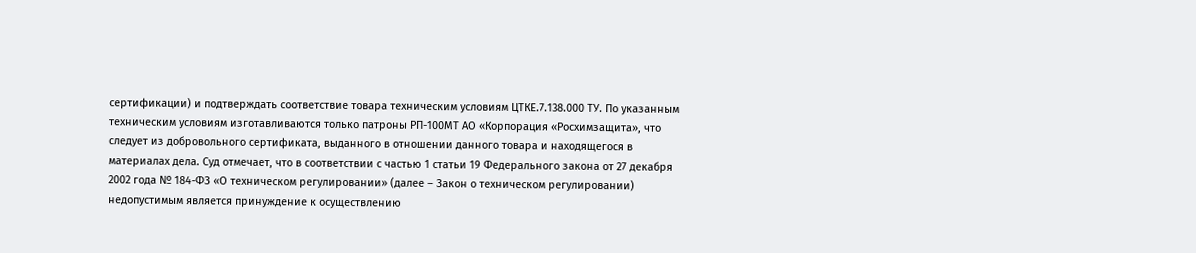сертификации) и подтверждать соответствие товара техническим условиям ЦТКЕ.7.138.000 ТУ. По указанным техническим условиям изготавливаются только патроны РП-100МТ АО «Корпорация «Росхимзащита», что следует из добровольного сертификата, выданного в отношении данного товара и находящегося в материалах дела. Суд отмечает, что в соответствии с частью 1 статьи 19 Федерального закона от 27 декабря 2002 года № 184-ФЗ «О техническом регулировании» (далее – Закон о техническом регулировании) недопустимым является принуждение к осуществлению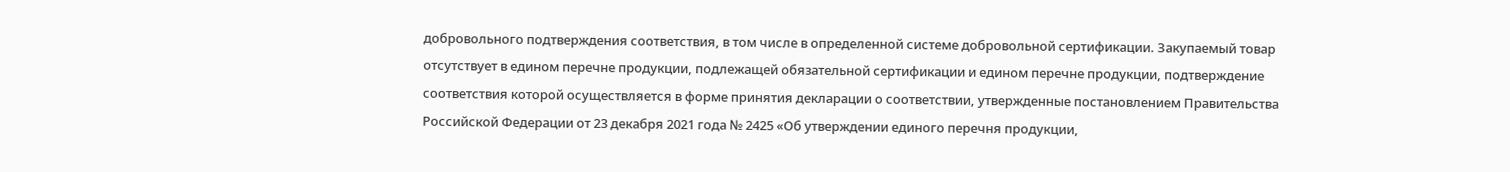добровольного подтверждения соответствия, в том числе в определенной системе добровольной сертификации. Закупаемый товар отсутствует в едином перечне продукции, подлежащей обязательной сертификации и едином перечне продукции, подтверждение соответствия которой осуществляется в форме принятия декларации о соответствии, утвержденные постановлением Правительства Российской Федерации от 23 декабря 2021 года № 2425 «Об утверждении единого перечня продукции,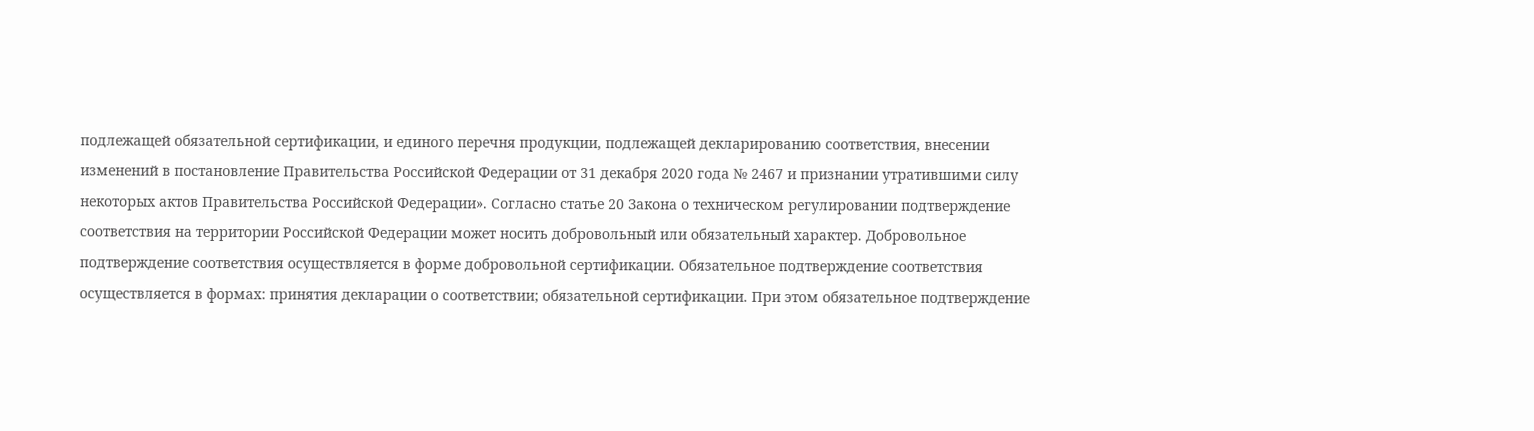подлежащей обязательной сертификации, и единого перечня продукции, подлежащей декларированию соответствия, внесении изменений в постановление Правительства Российской Федерации от 31 декабря 2020 года № 2467 и признании утратившими силу некоторых актов Правительства Российской Федерации». Согласно статье 20 Закона о техническом регулировании подтверждение соответствия на территории Российской Федерации может носить добровольный или обязательный характер. Добровольное подтверждение соответствия осуществляется в форме добровольной сертификации. Обязательное подтверждение соответствия осуществляется в формах: принятия декларации о соответствии; обязательной сертификации. При этом обязательное подтверждение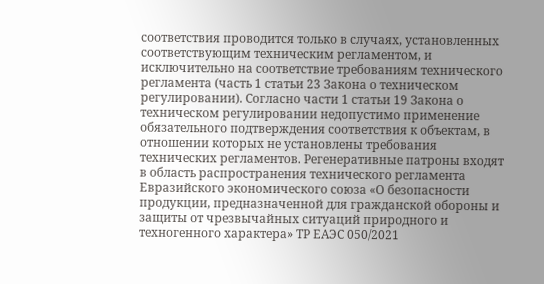соответствия проводится только в случаях, установленных соответствующим техническим регламентом, и исключительно на соответствие требованиям технического регламента (часть 1 статьи 23 Закона о техническом регулировании). Согласно части 1 статьи 19 Закона о техническом регулировании недопустимо применение обязательного подтверждения соответствия к объектам, в отношении которых не установлены требования технических регламентов. Регенеративные патроны входят в область распространения технического регламента Евразийского экономического союза «О безопасности продукции, предназначенной для гражданской обороны и защиты от чрезвычайных ситуаций природного и техногенного характера» ТР ЕАЭС 050/2021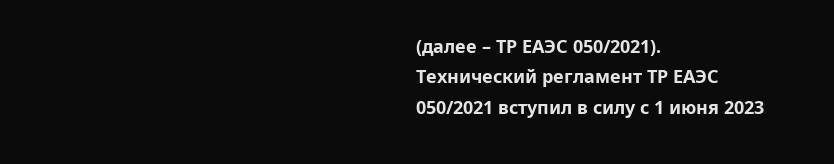(далее – ТР ЕАЭС 050/2021). Технический регламент ТР ЕАЭС 050/2021 вступил в силу с 1 июня 2023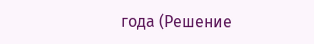года (Решение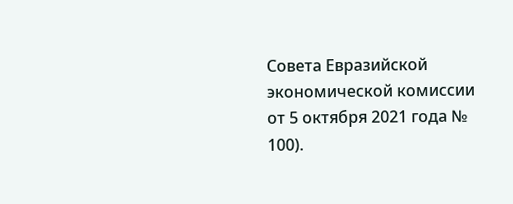Совета Евразийской экономической комиссии от 5 октября 2021 года № 100).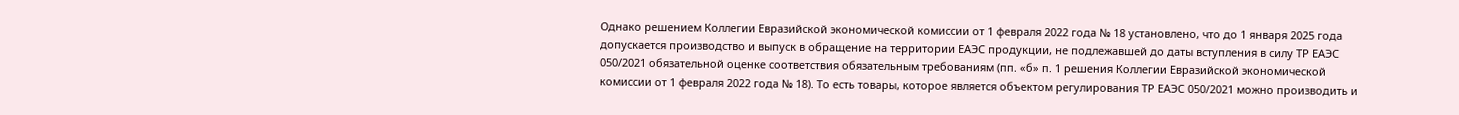Однако решением Коллегии Евразийской экономической комиссии от 1 февраля 2022 года № 18 установлено, что до 1 января 2025 года допускается производство и выпуск в обращение на территории ЕАЭС продукции, не подлежавшей до даты вступления в силу ТР ЕАЭС 050/2021 обязательной оценке соответствия обязательным требованиям (пп. «б» п. 1 решения Коллегии Евразийской экономической комиссии от 1 февраля 2022 года № 18). То есть товары, которое является объектом регулирования ТР ЕАЭС 050/2021 можно производить и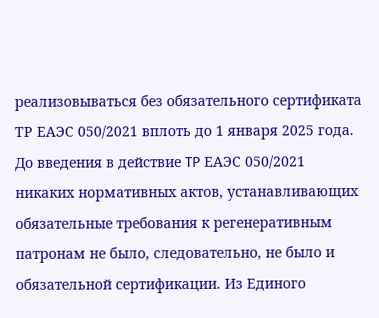реализовываться без обязательного сертификата ТР ЕАЭС 050/2021 вплоть до 1 января 2025 года. До введения в действие TP ЕАЭС 050/2021 никаких нормативных актов, устанавливающих обязательные требования к регенеративным патронам не было, следовательно, не было и обязательной сертификации. Из Единого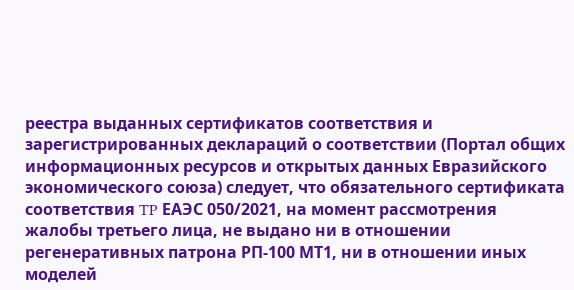реестра выданных сертификатов соответствия и зарегистрированных деклараций о соответствии (Портал общих информационных ресурсов и открытых данных Евразийского экономического союза) следует, что обязательного сертификата соответствия TP ЕАЭС 050/2021, на момент рассмотрения жалобы третьего лица, не выдано ни в отношении регенеративных патрона РП-100 МТ1, ни в отношении иных моделей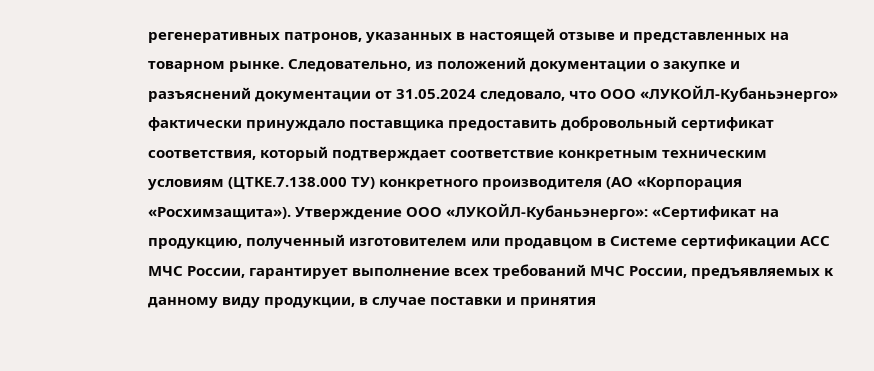регенеративных патронов, указанных в настоящей отзыве и представленных на товарном рынке. Следовательно, из положений документации о закупке и разъяснений документации от 31.05.2024 следовало, что ООО «ЛУКОЙЛ-Кубаньэнерго» фактически принуждало поставщика предоставить добровольный сертификат соответствия, который подтверждает соответствие конкретным техническим условиям (ЦТКЕ.7.138.000 ТУ) конкретного производителя (АО «Корпорация «Росхимзащита»). Утверждение ООО «ЛУКОЙЛ-Кубаньэнерго»: «Сертификат на продукцию, полученный изготовителем или продавцом в Системе сертификации АСС МЧС России, гарантирует выполнение всех требований МЧС России, предъявляемых к данному виду продукции, в случае поставки и принятия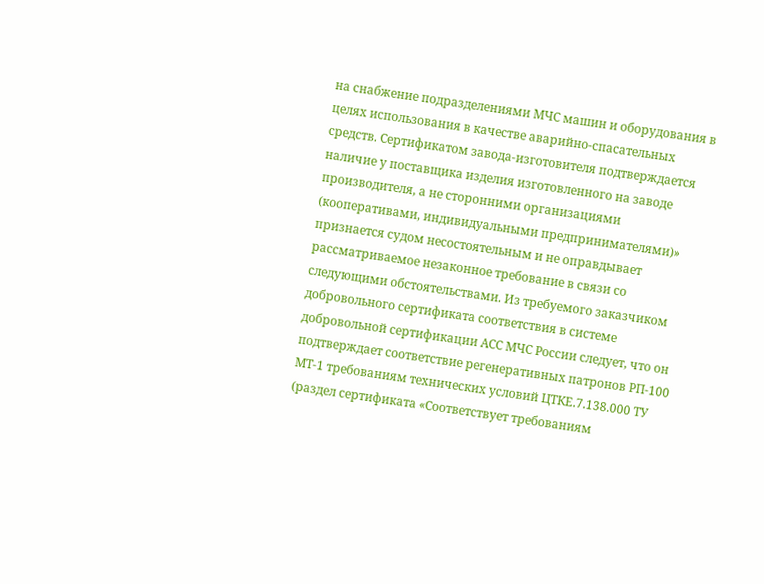на снабжение подразделениями МЧС машин и оборудования в целях использования в качестве аварийно-спасательных средств. Сертификатом завода-изготовителя подтверждается наличие у поставщика изделия изготовленного на заводе производителя, а не сторонними организациями (кооперативами, индивидуальными предпринимателями)» признается судом несостоятельным и не оправдывает рассматриваемое незаконное требование в связи со следующими обстоятельствами. Из требуемого заказчиком добровольного сертификата соответствия в системе добровольной сертификации АСС МЧС России следует, что он подтверждает соответствие регенеративных патронов РП-100 МТ-1 требованиям технических условий ЦТКЕ.7.138.000 ТУ (раздел сертификата «Соответствует требованиям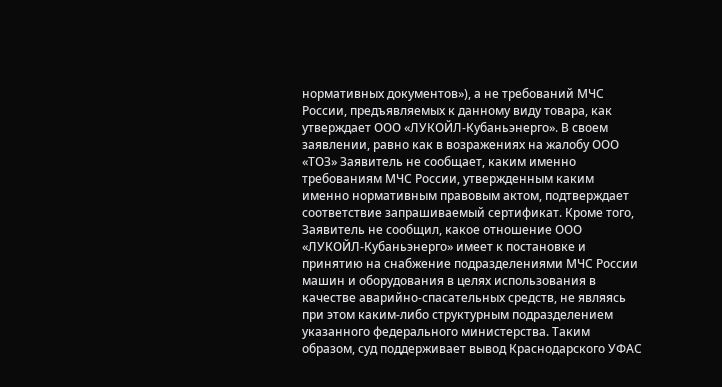нормативных документов»), а не требований МЧС России, предъявляемых к данному виду товара, как утверждает ООО «ЛУКОЙЛ-Кубаньэнерго». В своем заявлении, равно как в возражениях на жалобу ООО «ТОЗ» Заявитель не сообщает, каким именно требованиям МЧС России, утвержденным каким именно нормативным правовым актом, подтверждает соответствие запрашиваемый сертификат. Кроме того, Заявитель не сообщил, какое отношение ООО «ЛУКОЙЛ-Кубаньэнерго» имеет к постановке и принятию на снабжение подразделениями МЧС России машин и оборудования в целях использования в качестве аварийно-спасательных средств, не являясь при этом каким-либо структурным подразделением указанного федерального министерства. Таким образом, суд поддерживает вывод Краснодарского УФАС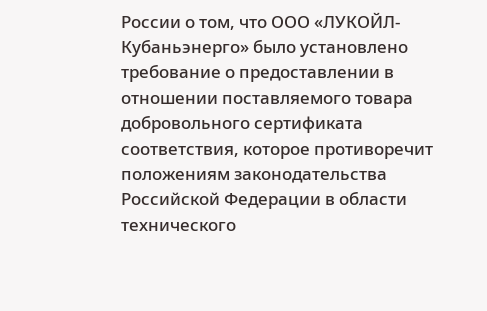России о том, что ООО «ЛУКОЙЛ-Кубаньэнерго» было установлено требование о предоставлении в отношении поставляемого товара добровольного сертификата соответствия, которое противоречит положениям законодательства Российской Федерации в области технического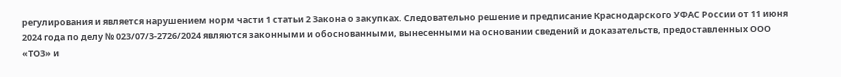регулирования и является нарушением норм части 1 статьи 2 Закона о закупках. Следовательно решение и предписание Краснодарского УФАС России от 11 июня 2024 года по делу № 023/07/3-2726/2024 являются законными и обоснованными, вынесенными на основании сведений и доказательств, предоставленных ООО «ТОЗ» и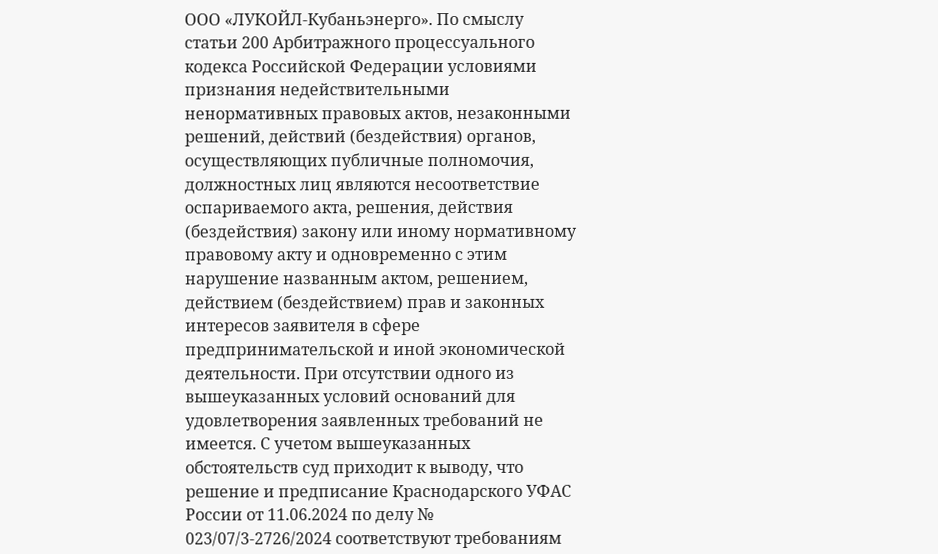ООО «ЛУКОЙЛ-Кубаньэнерго». По смыслу статьи 200 Арбитражного процессуального кодекса Российской Федерации условиями признания недействительными ненормативных правовых актов, незаконными решений, действий (бездействия) органов, осуществляющих публичные полномочия, должностных лиц являются несоответствие оспариваемого акта, решения, действия (бездействия) закону или иному нормативному правовому акту и одновременно с этим нарушение названным актом, решением, действием (бездействием) прав и законных интересов заявителя в сфере предпринимательской и иной экономической деятельности. При отсутствии одного из вышеуказанных условий оснований для удовлетворения заявленных требований не имеется. С учетом вышеуказанных обстоятельств суд приходит к выводу, что решение и предписание Краснодарского УФАС России от 11.06.2024 по делу № 023/07/3-2726/2024 соответствуют требованиям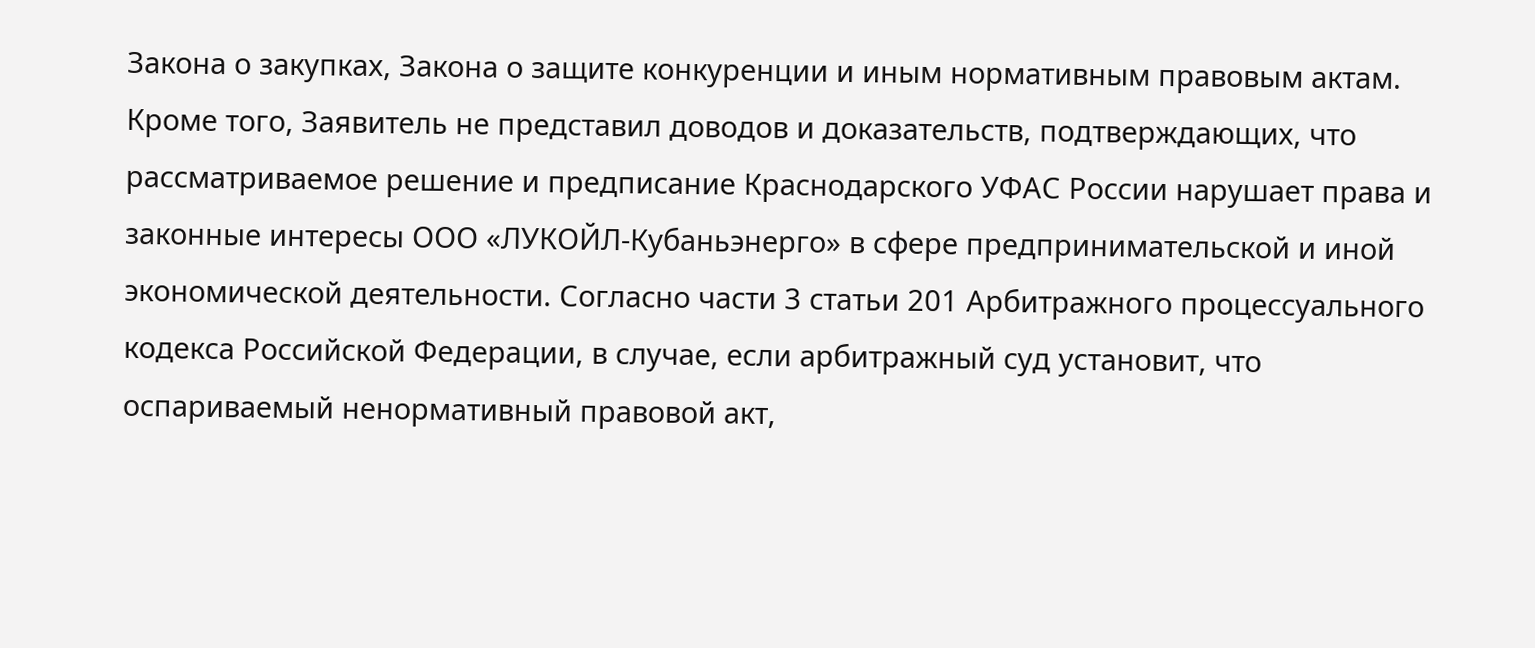Закона о закупках, Закона о защите конкуренции и иным нормативным правовым актам. Кроме того, Заявитель не представил доводов и доказательств, подтверждающих, что рассматриваемое решение и предписание Краснодарского УФАС России нарушает права и законные интересы ООО «ЛУКОЙЛ-Кубаньэнерго» в сфере предпринимательской и иной экономической деятельности. Согласно части 3 статьи 201 Арбитражного процессуального кодекса Российской Федерации, в случае, если арбитражный суд установит, что оспариваемый ненормативный правовой акт,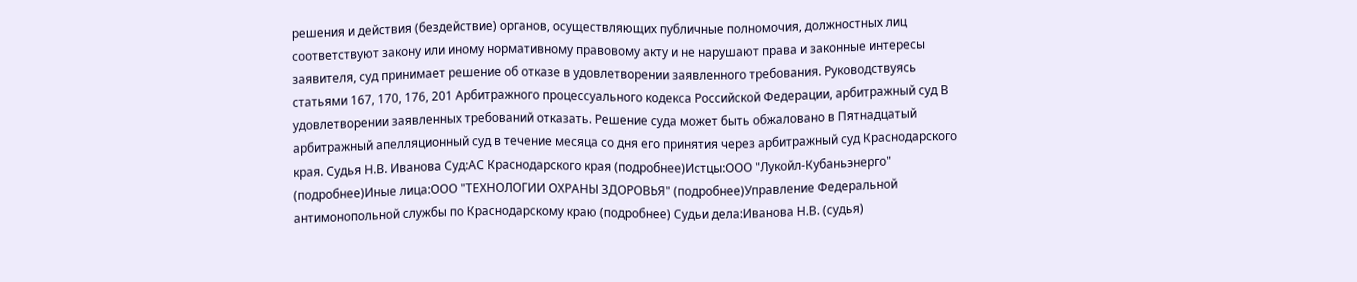решения и действия (бездействие) органов, осуществляющих публичные полномочия, должностных лиц соответствуют закону или иному нормативному правовому акту и не нарушают права и законные интересы заявителя, суд принимает решение об отказе в удовлетворении заявленного требования. Руководствуясь статьями 167, 170, 176, 201 Арбитражного процессуального кодекса Российской Федерации, арбитражный суд В удовлетворении заявленных требований отказать. Решение суда может быть обжаловано в Пятнадцатый арбитражный апелляционный суд в течение месяца со дня его принятия через арбитражный суд Краснодарского края. Судья Н.В. Иванова Суд:АС Краснодарского края (подробнее)Истцы:ООО "Лукойл-Кубаньэнерго" (подробнее)Иные лица:ООО "ТЕХНОЛОГИИ ОХРАНЫ ЗДОРОВЬЯ" (подробнее)Управление Федеральной антимонопольной службы по Краснодарскому краю (подробнее) Судьи дела:Иванова Н.В. (судья)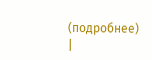(подробнее) |